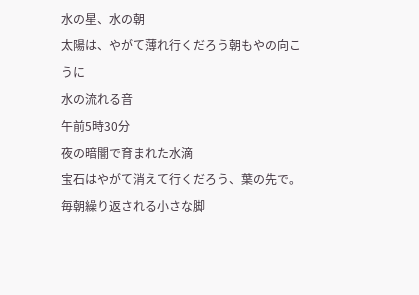水の星、水の朝
太陽は、やがて薄れ行くだろう朝もやの向こうに
水の流れる音
午前5時30分
夜の暗闇で育まれた水滴
宝石はやがて消えて行くだろう、葉の先で。
毎朝繰り返される小さな脚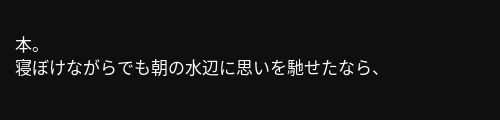本。
寝ぼけながらでも朝の水辺に思いを馳せたなら、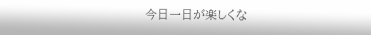今日一日が楽しくな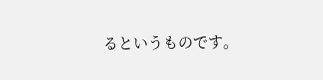るというものです。